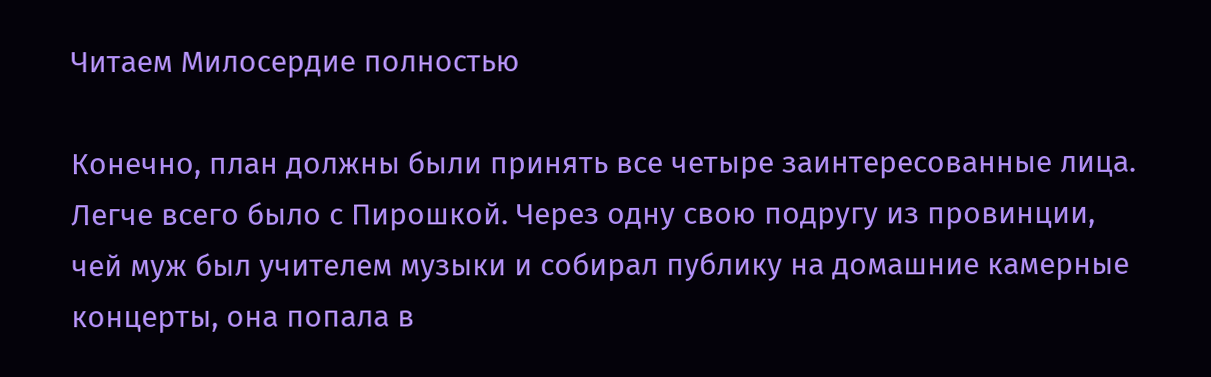Читаем Милосердие полностью

Конечно, план должны были принять все четыре заинтересованные лица. Легче всего было с Пирошкой. Через одну свою подругу из провинции, чей муж был учителем музыки и собирал публику на домашние камерные концерты, она попала в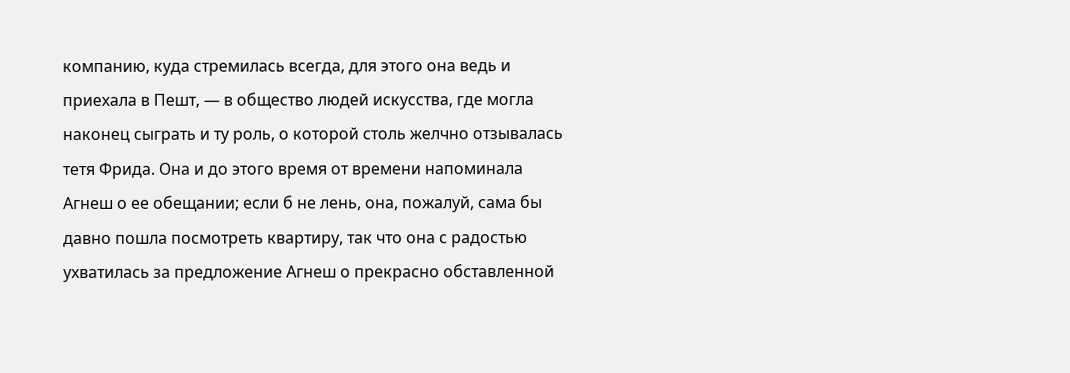компанию, куда стремилась всегда, для этого она ведь и приехала в Пешт, — в общество людей искусства, где могла наконец сыграть и ту роль, о которой столь желчно отзывалась тетя Фрида. Она и до этого время от времени напоминала Агнеш о ее обещании; если б не лень, она, пожалуй, сама бы давно пошла посмотреть квартиру, так что она с радостью ухватилась за предложение Агнеш о прекрасно обставленной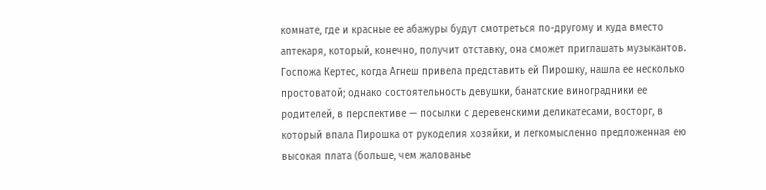комнате, где и красные ее абажуры будут смотреться по-другому и куда вместо аптекаря, который, конечно, получит отставку, она сможет приглашать музыкантов. Госпожа Кертес, когда Агнеш привела представить ей Пирошку, нашла ее несколько простоватой; однако состоятельность девушки, банатские виноградники ее родителей, в перспективе — посылки с деревенскими деликатесами, восторг, в который впала Пирошка от рукоделия хозяйки, и легкомысленно предложенная ею высокая плата (больше, чем жалованье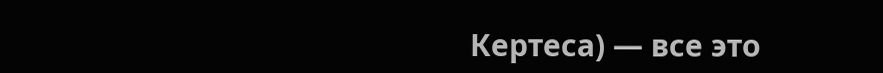Кертеса) — все это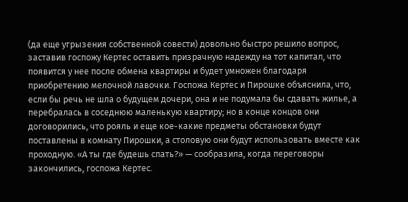(да еще угрызения собственной совести) довольно быстро решило вопрос, заставив госпожу Кертес оставить призрачную надежду на тот капитал, что появится у нее после обмена квартиры и будет умножен благодаря приобретению мелочной лавочки. Госпожа Кертес и Пирошке объяснила, что, если бы речь не шла о будущем дочери, она и не подумала бы сдавать жилье, а перебралась в соседнюю маленькую квартиру; но в конце концов они договорились, что рояль и еще кое-какие предметы обстановки будут поставлены в комнату Пирошки, а столовую они будут использовать вместе как проходную. «А ты где будешь спать?» — сообразила, когда переговоры закончились, госпожа Кертес.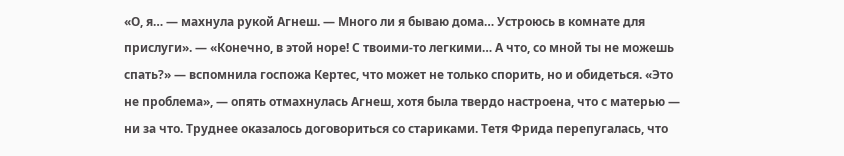«О, я… — махнула рукой Агнеш. — Много ли я бываю дома… Устроюсь в комнате для прислуги». — «Конечно, в этой норе! С твоими-то легкими… А что, со мной ты не можешь спать?» — вспомнила госпожа Кертес, что может не только спорить, но и обидеться. «Это не проблема», — опять отмахнулась Агнеш, хотя была твердо настроена, что с матерью — ни за что. Труднее оказалось договориться со стариками. Тетя Фрида перепугалась, что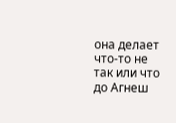она делает что-то не так или что до Агнеш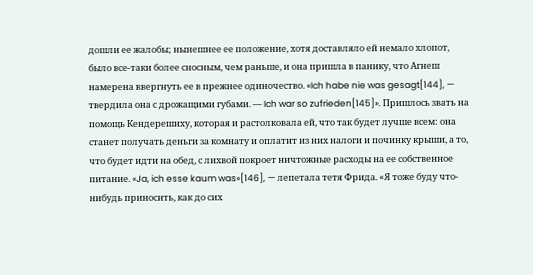дошли ее жалобы; нынешнее ее положение, хотя доставляло ей немало хлопот, было все-таки более сносным, чем раньше, и она пришла в панику, что Агнеш намерена ввергнуть ее в прежнее одиночество. «Ich habe nie was gesagt[144], — твердила она с дрожащими губами. — Ich war so zufrieden[145]». Пришлось звать на помощь Кендерешиху, которая и растолковала ей, что так будет лучше всем: она станет получать деньги за комнату и оплатит из них налоги и починку крыши, а то, что будет идти на обед, с лихвой покроет ничтожные расходы на ее собственное питание. «Ja, ich esse kaum was»[146], — лепетала тетя Фрида. «Я тоже буду что-нибудь приносить, как до сих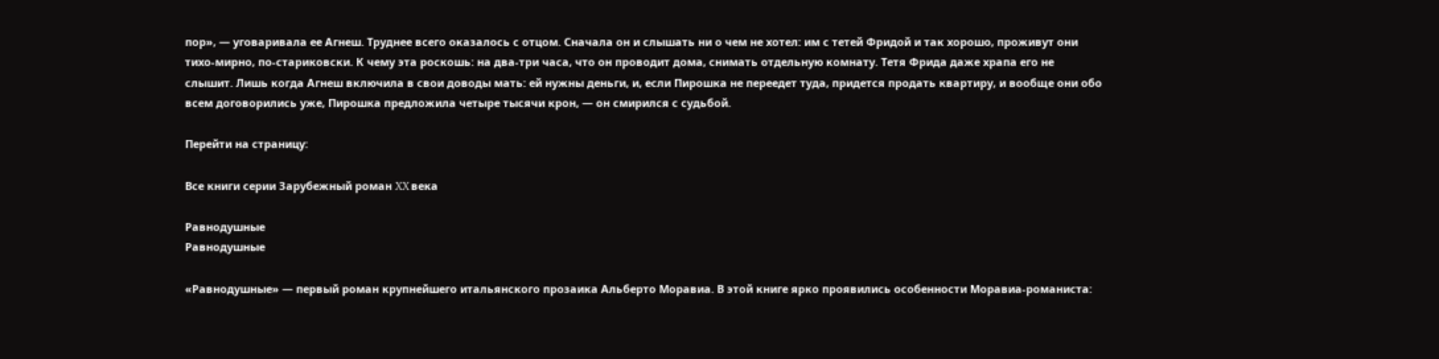пор», — уговаривала ее Агнеш. Труднее всего оказалось с отцом. Сначала он и слышать ни о чем не хотел: им с тетей Фридой и так хорошо, проживут они тихо-мирно, по-стариковски. К чему эта роскошь: на два-три часа, что он проводит дома, снимать отдельную комнату. Тетя Фрида даже храпа его не слышит. Лишь когда Агнеш включила в свои доводы мать: ей нужны деньги, и, если Пирошка не переедет туда, придется продать квартиру, и вообще они обо всем договорились уже, Пирошка предложила четыре тысячи крон, — он смирился с судьбой.

Перейти на страницу:

Все книги серии Зарубежный роман XX века

Равнодушные
Равнодушные

«Равнодушные» — первый роман крупнейшего итальянского прозаика Альберто Моравиа. В этой книге ярко проявились особенности Моравиа-романиста: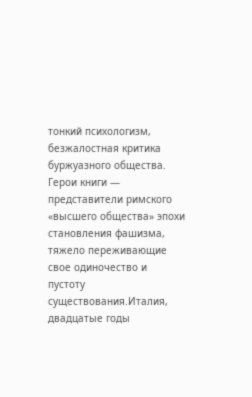тонкий психологизм, безжалостная критика буржуазного общества. Герои книги — представители римского «высшего общества» эпохи становления фашизма, тяжело переживающие свое одиночество и пустоту существования.Италия, двадцатые годы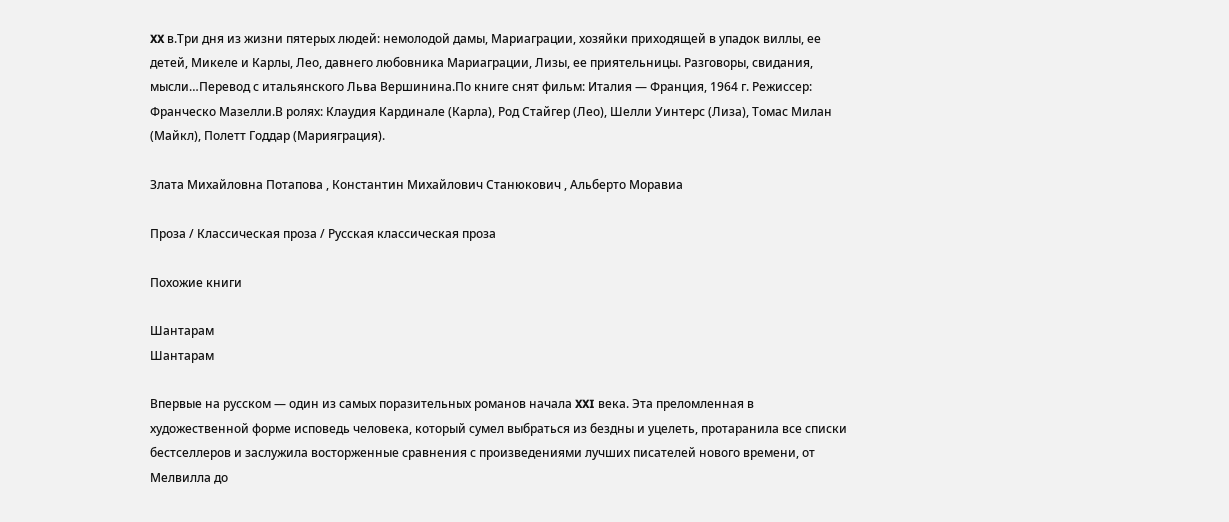XX в.Три дня из жизни пятерых людей: немолодой дамы, Мариаграции, хозяйки приходящей в упадок виллы, ее детей, Микеле и Карлы, Лео, давнего любовника Мариаграции, Лизы, ее приятельницы. Разговоры, свидания, мысли…Перевод с итальянского Льва Вершинина.По книге снят фильм: Италия — Франция, 1964 г. Режиссер: Франческо Мазелли.В ролях: Клаудия Кардинале (Карла), Род Стайгер (Лео), Шелли Уинтерс (Лиза), Томас Милан (Майкл), Полетт Годдар (Марияграция).

Злата Михайловна Потапова , Константин Михайлович Станюкович , Альберто Моравиа

Проза / Классическая проза / Русская классическая проза

Похожие книги

Шантарам
Шантарам

Впервые на русском — один из самых поразительных романов начала XXI века. Эта преломленная в художественной форме исповедь человека, который сумел выбраться из бездны и уцелеть, протаранила все списки бестселлеров и заслужила восторженные сравнения с произведениями лучших писателей нового времени, от Мелвилла до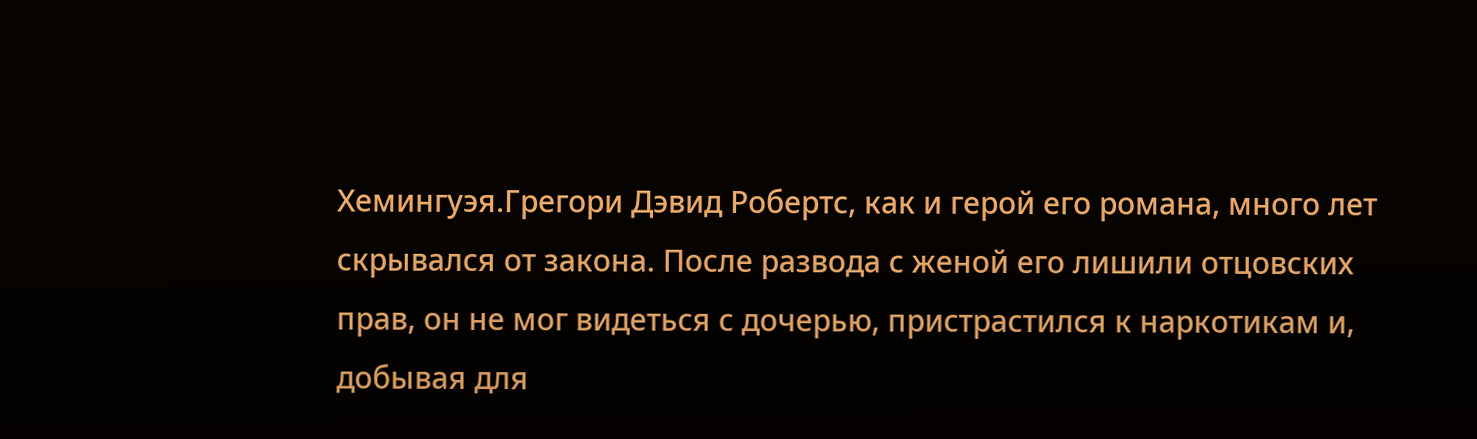Хемингуэя.Грегори Дэвид Робертс, как и герой его романа, много лет скрывался от закона. После развода с женой его лишили отцовских прав, он не мог видеться с дочерью, пристрастился к наркотикам и, добывая для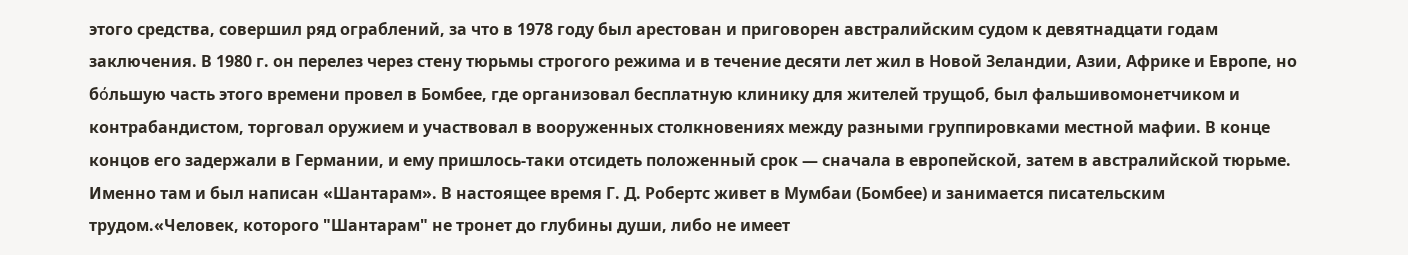этого средства, совершил ряд ограблений, за что в 1978 году был арестован и приговорен австралийским судом к девятнадцати годам заключения. В 1980 г. он перелез через стену тюрьмы строгого режима и в течение десяти лет жил в Новой Зеландии, Азии, Африке и Европе, но бόльшую часть этого времени провел в Бомбее, где организовал бесплатную клинику для жителей трущоб, был фальшивомонетчиком и контрабандистом, торговал оружием и участвовал в вооруженных столкновениях между разными группировками местной мафии. В конце концов его задержали в Германии, и ему пришлось-таки отсидеть положенный срок — сначала в европейской, затем в австралийской тюрьме. Именно там и был написан «Шантарам». В настоящее время Г. Д. Робертс живет в Мумбаи (Бомбее) и занимается писательским трудом.«Человек, которого "Шантарам" не тронет до глубины души, либо не имеет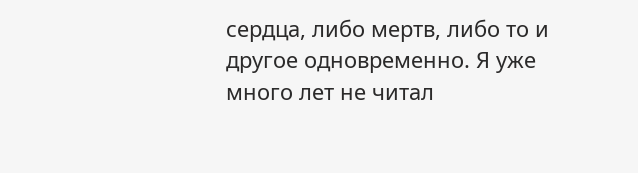сердца, либо мертв, либо то и другое одновременно. Я уже много лет не читал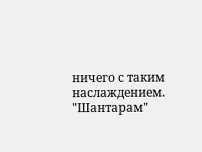ничего с таким наслаждением. "Шантарам"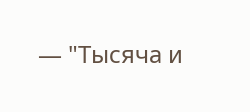— "Тысяча и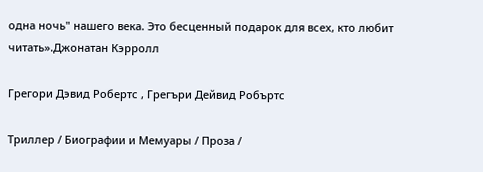одна ночь" нашего века. Это бесценный подарок для всех, кто любит читать».Джонатан Кэрролл

Грегори Дэвид Робертс , Грегъри Дейвид Робъртс

Триллер / Биографии и Мемуары / Проза /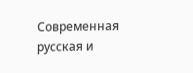Современная русская и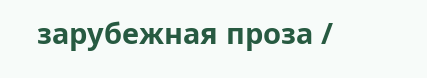зарубежная проза /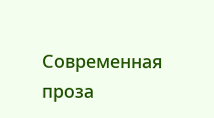Современная проза